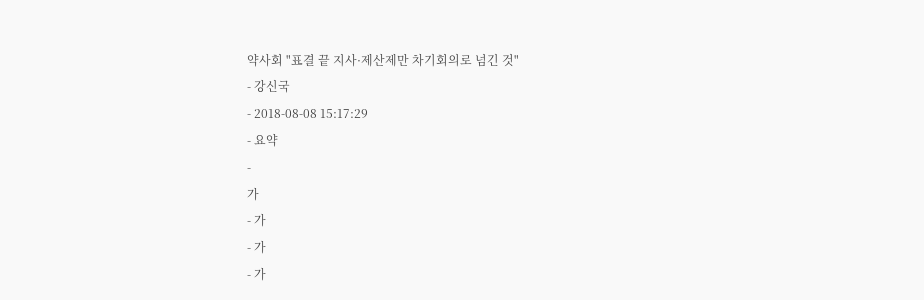약사회 "표결 끝 지사·제산제만 차기회의로 넘긴 것"
- 강신국
- 2018-08-08 15:17:29
- 요약
-
가
- 가
- 가
- 가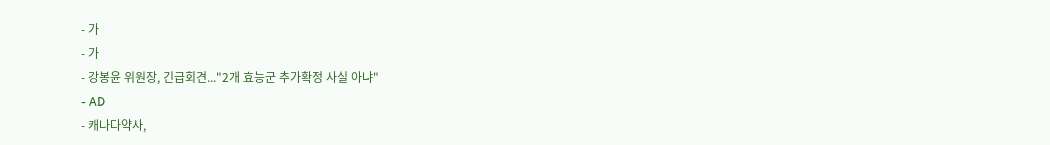- 가
- 가
- 강봉윤 위원장, 긴급회견..."2개 효능군 추가확정 사실 아냐"
- AD
- 캐나다약사,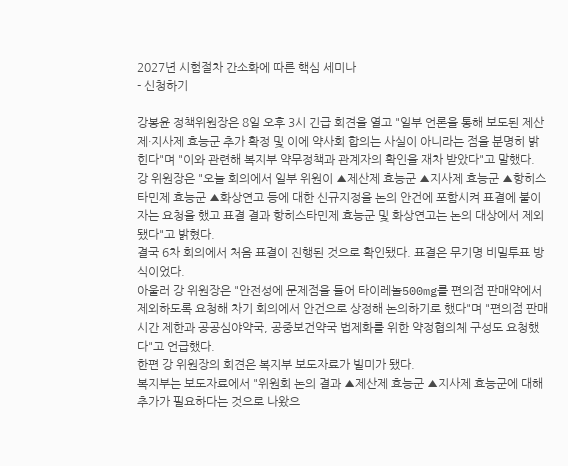2027년 시험절차 간소화에 따른 핵심 세미나
- 신청하기

강봉윤 정책위원장은 8일 오후 3시 긴급 회견을 열고 "일부 언론을 통해 보도된 제산제·지사제 효능군 추가 확정 및 이에 약사회 합의는 사실이 아니라는 점을 분명히 밝힌다"며 "이와 관련해 복지부 약무정책과 관계자의 확인을 재차 받았다"고 말했다.
강 위원장은 "오늘 회의에서 일부 위원이 ▲제산제 효능군 ▲지사제 효능군 ▲항히스타민제 효능군 ▲화상연고 등에 대한 신규지정을 논의 안건에 포함시켜 표결에 붙이자는 요청을 했고 표결 결과 항히스타민제 효능군 및 화상연고는 논의 대상에서 제외됐다"고 밝혔다.
결국 6차 회의에서 처음 표결이 진행된 것으로 확인됐다. 표결은 무기명 비밀투표 방식이었다.
아울러 강 위원장은 "안전성에 문제점을 들어 타이레놀500mg를 편의점 판매약에서 제외하도록 요청해 차기 회의에서 안건으로 상정해 논의하기로 했다"며 "편의점 판매시간 제한과 공공심야약국, 공중보건약국 법제화를 위한 약정협의체 구성도 요청했다"고 언급했다.
한편 강 위원장의 회견은 복지부 보도자료가 빌미가 됐다.
복지부는 보도자료에서 "위원회 논의 결과 ▲제산제 효능군 ▲지사제 효능군에 대해 추가가 필요하다는 것으로 나왔으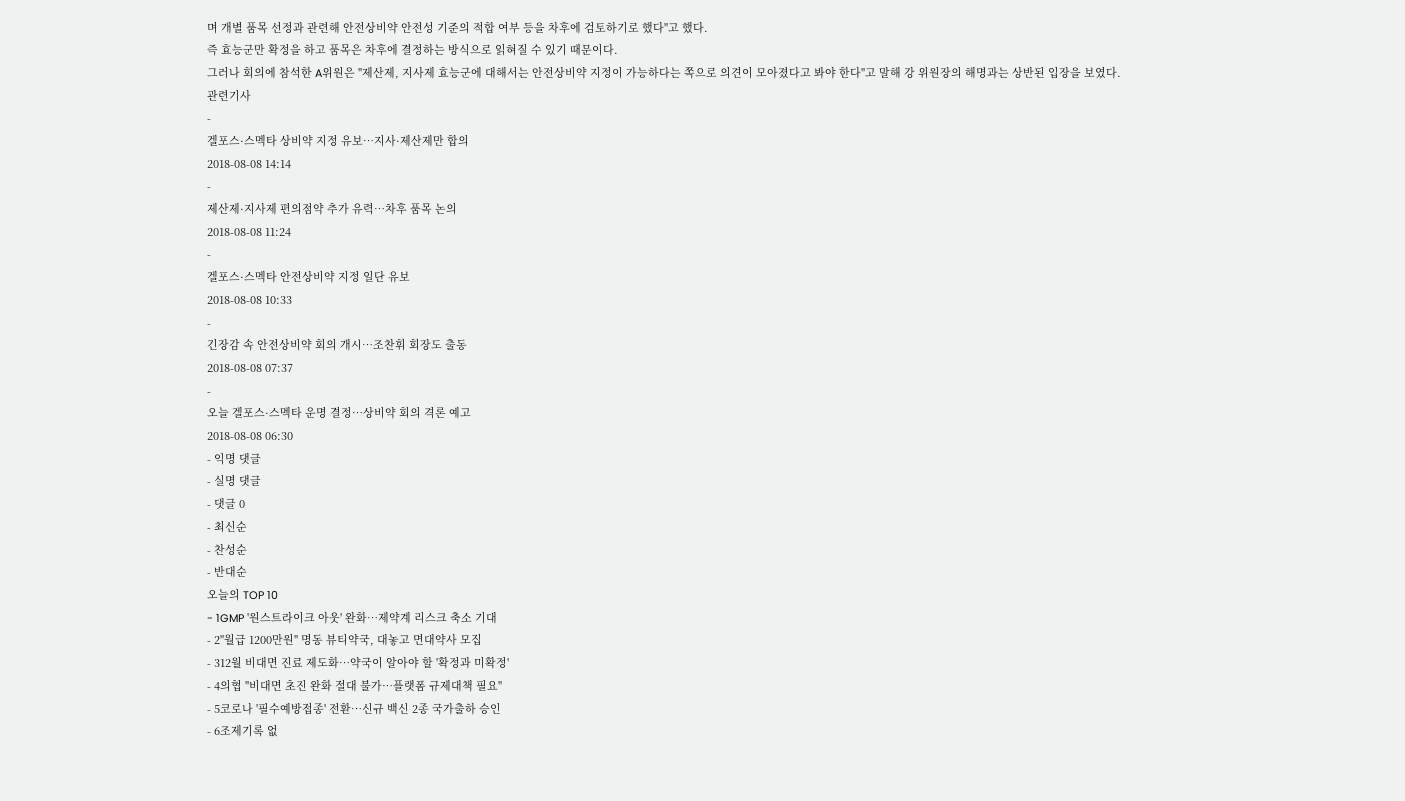며 개별 품목 선정과 관련해 안전상비약 안전성 기준의 적합 여부 등을 차후에 검토하기로 했다"고 했다.
즉 효능군만 확정을 하고 품목은 차후에 결정하는 방식으로 읽혀질 수 있기 때문이다.
그러나 회의에 참석한 A위원은 "제산제, 지사제 효능군에 대해서는 안전상비약 지정이 가능하다는 쪽으로 의견이 모아졌다고 봐야 한다"고 말해 강 위원장의 해명과는 상반된 입장을 보였다.
관련기사
-
겔포스·스멕타 상비약 지정 유보…지사·제산제만 합의
2018-08-08 14:14
-
제산제·지사제 편의점약 추가 유력…차후 품목 논의
2018-08-08 11:24
-
겔포스·스멕타 안전상비약 지정 일단 유보
2018-08-08 10:33
-
긴장감 속 안전상비약 회의 개시…조찬휘 회장도 출동
2018-08-08 07:37
-
오늘 겔포스·스멕타 운명 결정…상비약 회의 격론 예고
2018-08-08 06:30
- 익명 댓글
- 실명 댓글
- 댓글 0
- 최신순
- 찬성순
- 반대순
오늘의 TOP 10
- 1GMP '원스트라이크 아웃' 완화…제약계 리스크 축소 기대
- 2"월급 1200만원" 명동 뷰티약국, 대놓고 면대약사 모집
- 312월 비대면 진료 제도화…약국이 알아야 할 '확정과 미확정'
- 4의협 "비대면 초진 완화 절대 불가…플랫폼 규제대책 필요"
- 5코로나 '필수예방접종' 전환…신규 백신 2종 국가출하 승인
- 6조제기록 없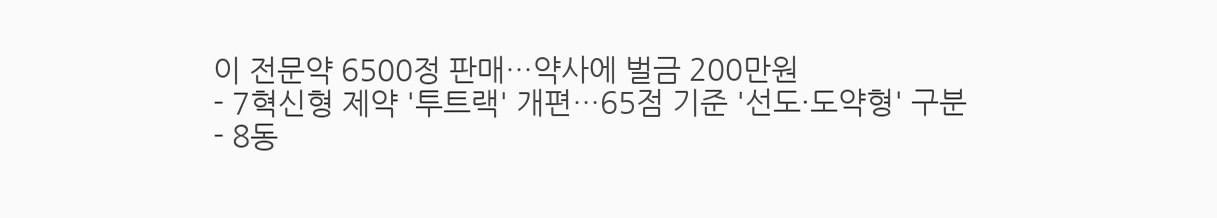이 전문약 6500정 판매…약사에 벌금 200만원
- 7혁신형 제약 '투트랙' 개편…65점 기준 '선도·도약형' 구분
- 8동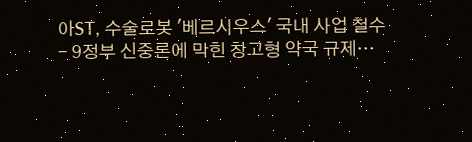아ST, 수술로봇 '베르시우스' 국내 사업 철수
- 9정부 신중론에 막힌 창고형 약국 규제…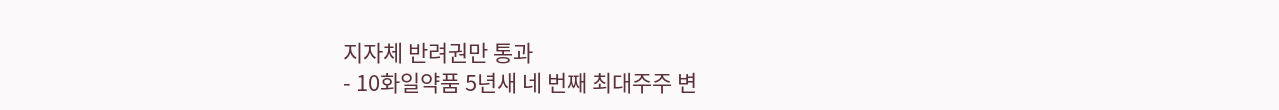지자체 반려권만 통과
- 10화일약품 5년새 네 번째 최대주주 변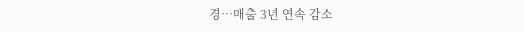경…매출 3년 연속 감소